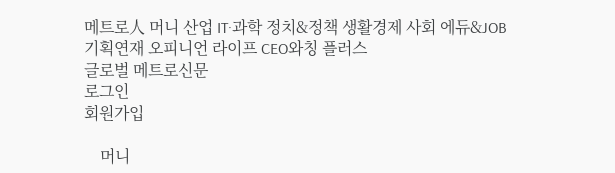메트로人 머니 산업 IT·과학 정치&정책 생활경제 사회 에듀&JOB 기획연재 오피니언 라이프 CEO와칭 플러스
글로벌 메트로신문
로그인
회원가입

    머니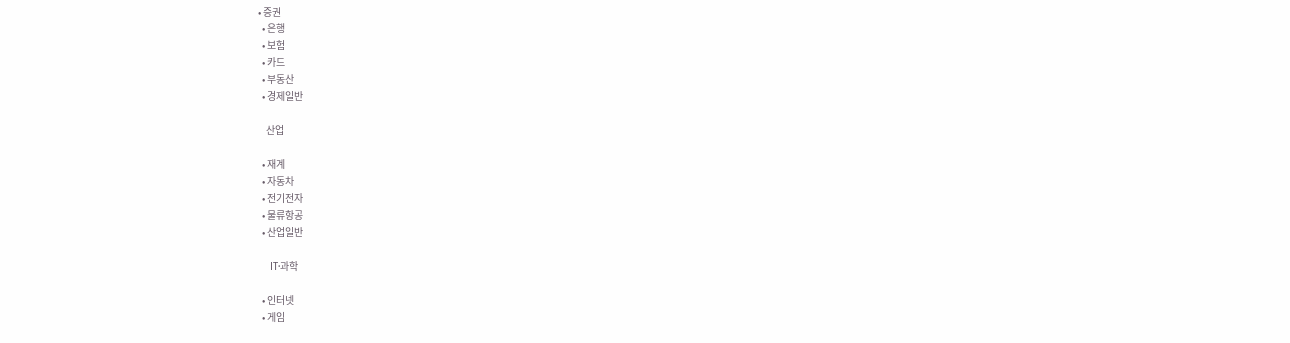• 증권
  • 은행
  • 보험
  • 카드
  • 부동산
  • 경제일반

    산업

  • 재계
  • 자동차
  • 전기전자
  • 물류항공
  • 산업일반

    IT·과학

  • 인터넷
  • 게임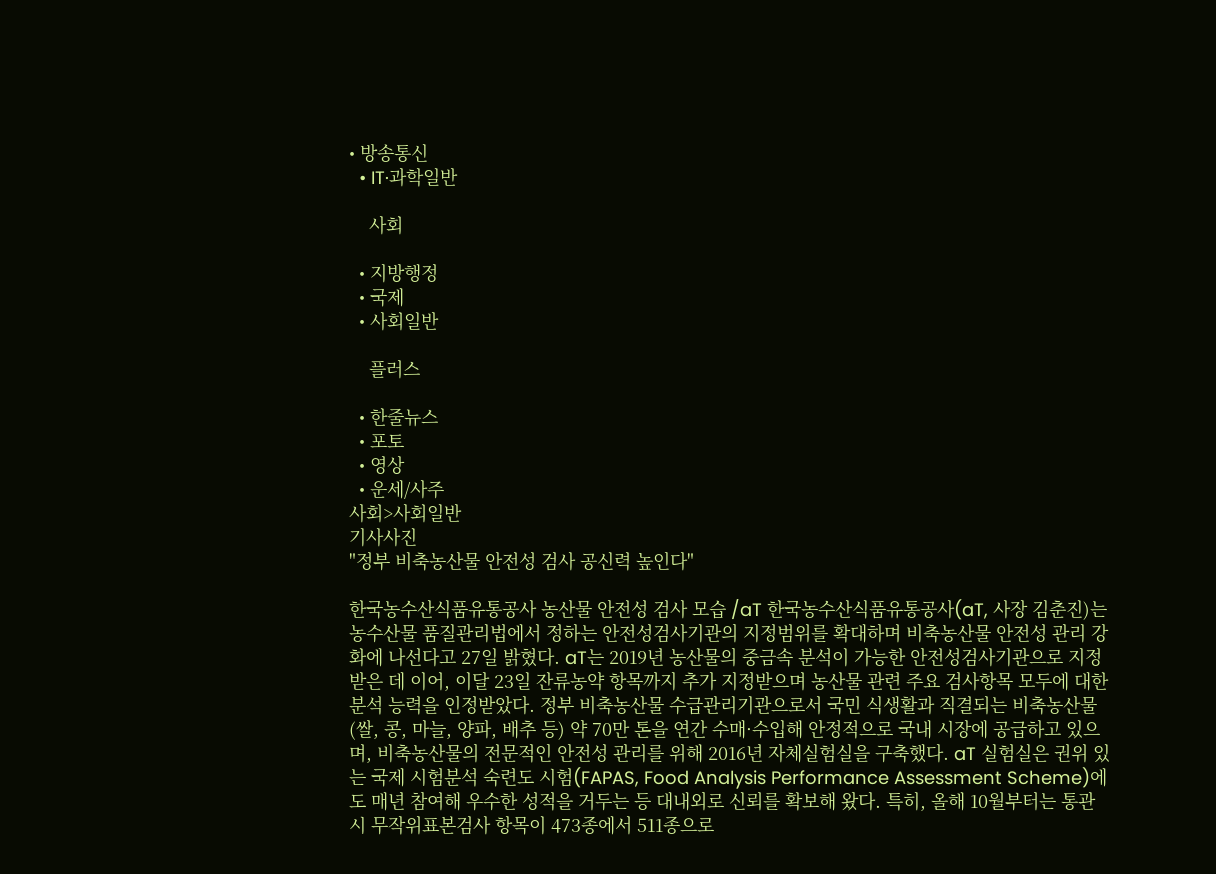• 방송통신
  • IT·과학일반

    사회

  • 지방행정
  • 국제
  • 사회일반

    플러스

  • 한줄뉴스
  • 포토
  • 영상
  • 운세/사주
사회>사회일반
기사사진
"정부 비축농산물 안전성 검사 공신력 높인다"

한국농수산식품유통공사 농산물 안전성 검사 모습 /aT 한국농수산식품유통공사(aT, 사장 김춘진)는 농수산물 품질관리법에서 정하는 안전성검사기관의 지정범위를 확대하며 비축농산물 안전성 관리 강화에 나선다고 27일 밝혔다. aT는 2019년 농산물의 중금속 분석이 가능한 안전성검사기관으로 지정받은 데 이어, 이달 23일 잔류농약 항목까지 추가 지정받으며 농산물 관련 주요 검사항목 모두에 대한 분석 능력을 인정받았다. 정부 비축농산물 수급관리기관으로서 국민 식생활과 직결되는 비축농산물(쌀, 콩, 마늘, 양파, 배추 등) 약 70만 톤을 연간 수매·수입해 안정적으로 국내 시장에 공급하고 있으며, 비축농산물의 전문적인 안전성 관리를 위해 2016년 자체실험실을 구축했다. aT 실험실은 권위 있는 국제 시험분석 숙련도 시험(FAPAS, Food Analysis Performance Assessment Scheme)에도 매년 참여해 우수한 성적을 거두는 등 대내외로 신뢰를 확보해 왔다. 특히, 올해 10월부터는 통관 시 무작위표본검사 항목이 473종에서 511종으로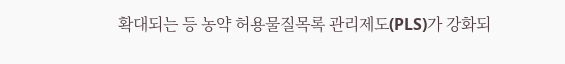확대되는 등 농약 허용물질목록 관리제도(PLS)가 강화되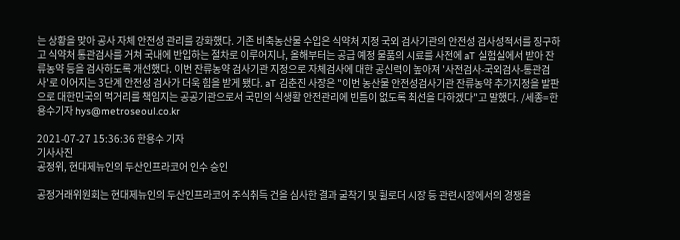는 상황을 맞아 공사 자체 안전성 관리를 강화했다. 기존 비축농산물 수입은 식약처 지정 국외 검사기관의 안전성 검사성적서를 징구하고 식약처 통관검사를 거쳐 국내에 반입하는 절차로 이루어지나, 올해부터는 공급 예정 물품의 시료를 사전에 aT 실험실에서 받아 잔류농약 등을 검사하도록 개선했다. 이번 잔류농약 검사기관 지정으로 자체검사에 대한 공신력이 높아져 '사전검사-국외검사-통관검사'로 이어지는 3단계 안전성 검사가 더욱 힘을 받게 됐다. aT 김춘진 사장은 "이번 농산물 안전성검사기관 잔류농약 추가지정을 발판으로 대한민국의 먹거리를 책임지는 공공기관으로서 국민의 식생활 안전관리에 빈틈이 없도록 최선을 다하겠다"고 말했다. /세종=한용수기자 hys@metroseoul.co.kr

2021-07-27 15:36:36 한용수 기자
기사사진
공정위, 현대제뉴인의 두산인프라코어 인수 승인

공정거래위원회는 현대제뉴인의 두산인프라코어 주식취득 건을 심사한 결과 굴착기 및 휠로더 시장 등 관련시장에서의 경쟁을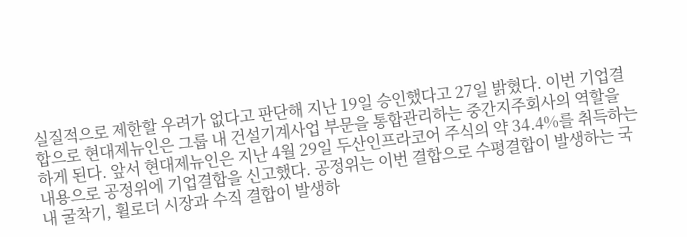실질적으로 제한할 우려가 없다고 판단해 지난 19일 승인했다고 27일 밝혔다. 이번 기업결합으로 현대제뉴인은 그룹 내 건설기계사업 부문을 통합관리하는 중간지주회사의 역할을 하게 된다. 앞서 현대제뉴인은 지난 4월 29일 두산인프라코어 주식의 약 34.4%를 취득하는 내용으로 공정위에 기업결합을 신고했다. 공정위는 이번 결합으로 수평결합이 발생하는 국내 굴착기, 휠로더 시장과 수직 결합이 발생하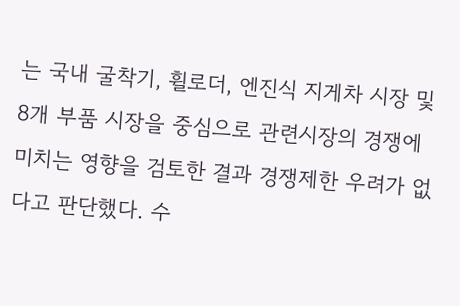는 국내 굴착기, 휠로더, 엔진식 지게차 시장 및 8개 부품 시장을 중심으로 관련시장의 경쟁에 미치는 영향을 검토한 결과 경쟁제한 우려가 없다고 판단했다. 수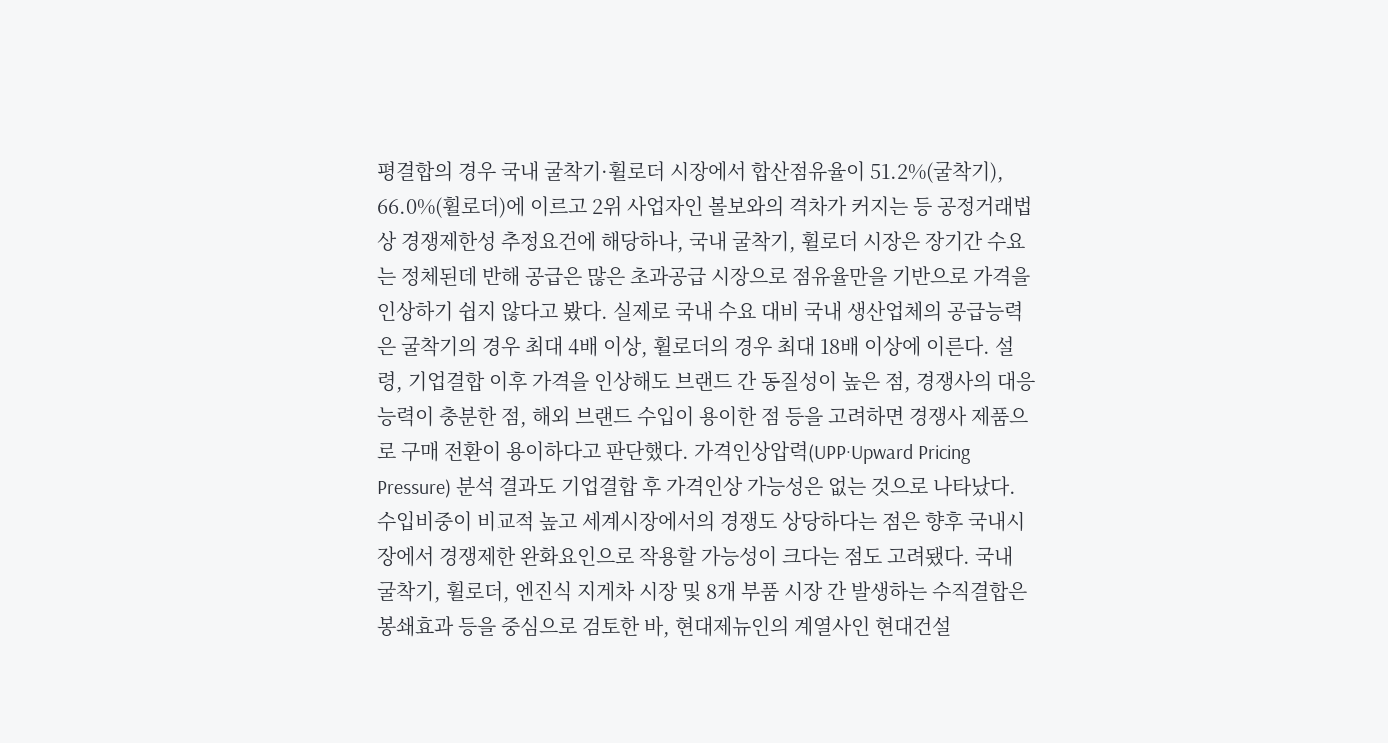평결합의 경우 국내 굴착기·휠로더 시장에서 합산점유율이 51.2%(굴착기), 66.0%(휠로더)에 이르고 2위 사업자인 볼보와의 격차가 커지는 등 공정거래법상 경쟁제한성 추정요건에 해당하나, 국내 굴착기, 휠로더 시장은 장기간 수요는 정체된데 반해 공급은 많은 초과공급 시장으로 점유율만을 기반으로 가격을 인상하기 쉽지 않다고 봤다. 실제로 국내 수요 대비 국내 생산업체의 공급능력은 굴착기의 경우 최대 4배 이상, 휠로더의 경우 최대 18배 이상에 이른다. 설령, 기업결합 이후 가격을 인상해도 브랜드 간 동질성이 높은 점, 경쟁사의 대응능력이 충분한 점, 해외 브랜드 수입이 용이한 점 등을 고려하면 경쟁사 제품으로 구매 전환이 용이하다고 판단했다. 가격인상압력(UPP·Upward Pricing Pressure) 분석 결과도 기업결합 후 가격인상 가능성은 없는 것으로 나타났다. 수입비중이 비교적 높고 세계시장에서의 경쟁도 상당하다는 점은 향후 국내시장에서 경쟁제한 완화요인으로 작용할 가능성이 크다는 점도 고려됐다. 국내 굴착기, 휠로더, 엔진식 지게차 시장 및 8개 부품 시장 간 발생하는 수직결합은 봉쇄효과 등을 중심으로 검토한 바, 현대제뉴인의 계열사인 현대건설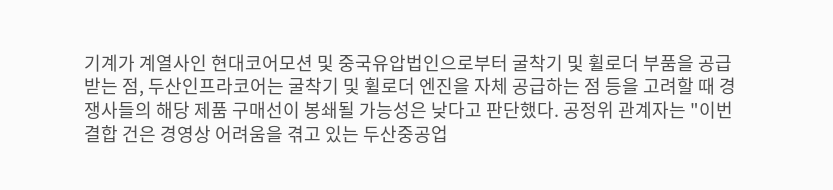기계가 계열사인 현대코어모션 및 중국유압법인으로부터 굴착기 및 휠로더 부품을 공급받는 점, 두산인프라코어는 굴착기 및 휠로더 엔진을 자체 공급하는 점 등을 고려할 때 경쟁사들의 해당 제품 구매선이 봉쇄될 가능성은 낮다고 판단했다. 공정위 관계자는 "이번 결합 건은 경영상 어려움을 겪고 있는 두산중공업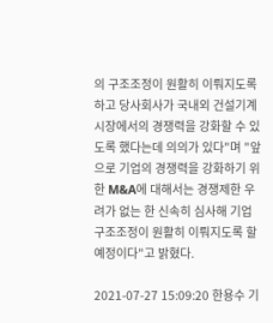의 구조조정이 원활히 이뤄지도록 하고 당사회사가 국내외 건설기계 시장에서의 경쟁력을 강화할 수 있도록 했다는데 의의가 있다"며 "앞으로 기업의 경쟁력을 강화하기 위한 M&A에 대해서는 경쟁제한 우려가 없는 한 신속히 심사해 기업 구조조정이 원활히 이뤄지도록 할 예정이다"고 밝혔다.

2021-07-27 15:09:20 한용수 기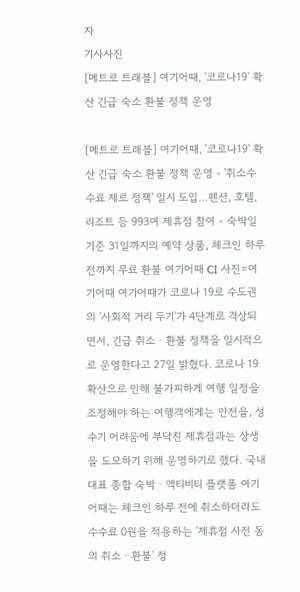자
기사사진
[메트로 트래블] 여기어때, '코로나19' 확산 긴급 숙소 환불 정책 운영

[메트로 트래블] 여기어때, '코로나19' 확산 긴급 숙소 환불 정책 운영 - '취소수수료 제로 정책' 일시 도입…펜션, 호텔, 리조트 등 993여 제휴점 참여 - 숙박일 기준 31일까지의 예약 상품, 체크인 하루 전까지 무료 환불 여기어때 CI 사진=여기어때 여기어때가 코로나 19로 수도권의 '사회적 거리 두기'가 4단계로 격상되면서, 긴급 취소ㆍ환불 정책을 일시적으로 운영한다고 27일 밝혔다. 코로나 19 확산으로 인해 불가피하게 여행 일정을 조정해야 하는 여행객에게는 안전을, 성수기 어려움에 부닥친 제휴점과는 상생을 도모하기 위해 운영하기로 했다. 국내 대표 종합 숙박ㆍ액티비티 플랫폼 여기어때는 체크인 하루 전에 취소하더라도 수수료 0원을 적용하는 '제휴점 사전 동의 취소ㆍ환불' 정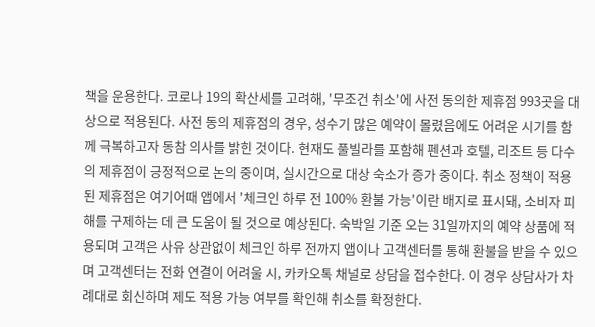책을 운용한다. 코로나 19의 확산세를 고려해, '무조건 취소'에 사전 동의한 제휴점 993곳을 대상으로 적용된다. 사전 동의 제휴점의 경우, 성수기 많은 예약이 몰렸음에도 어려운 시기를 함께 극복하고자 동참 의사를 밝힌 것이다. 현재도 풀빌라를 포함해 펜션과 호텔, 리조트 등 다수의 제휴점이 긍정적으로 논의 중이며, 실시간으로 대상 숙소가 증가 중이다. 취소 정책이 적용된 제휴점은 여기어때 앱에서 '체크인 하루 전 100% 환불 가능'이란 배지로 표시돼, 소비자 피해를 구제하는 데 큰 도움이 될 것으로 예상된다. 숙박일 기준 오는 31일까지의 예약 상품에 적용되며 고객은 사유 상관없이 체크인 하루 전까지 앱이나 고객센터를 통해 환불을 받을 수 있으며 고객센터는 전화 연결이 어려울 시, 카카오톡 채널로 상담을 접수한다. 이 경우 상담사가 차례대로 회신하며 제도 적용 가능 여부를 확인해 취소를 확정한다.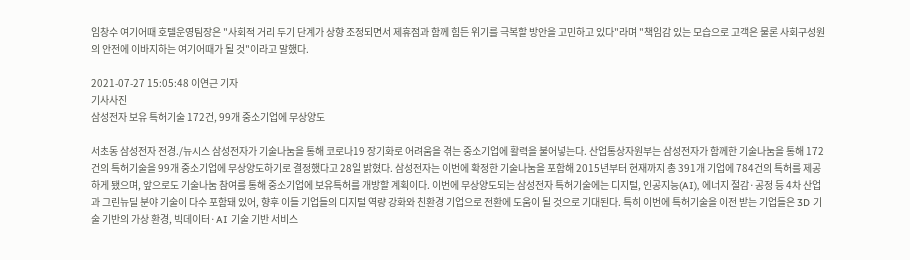임창수 여기어때 호텔운영팀장은 "사회적 거리 두기 단계가 상향 조정되면서 제휴점과 함께 힘든 위기를 극복할 방안을 고민하고 있다"라며 "책임감 있는 모습으로 고객은 물론 사회구성원의 안전에 이바지하는 여기어때가 될 것"이라고 말했다.

2021-07-27 15:05:48 이연근 기자
기사사진
삼성전자 보유 특허기술 172건, 99개 중소기업에 무상양도

서초동 삼성전자 전경./뉴시스 삼성전자가 기술나눔을 통해 코로나19 장기화로 어려움을 겪는 중소기업에 활력을 불어넣는다. 산업통상자원부는 삼성전자가 함께한 기술나눔을 통해 172건의 특허기술을 99개 중소기업에 무상양도하기로 결정했다고 28일 밝혔다. 삼성전자는 이번에 확정한 기술나눔을 포함해 2015년부터 현재까지 총 391개 기업에 784건의 특허를 제공하게 됐으며, 앞으로도 기술나눔 참여를 통해 중소기업에 보유특허를 개방할 계획이다. 이번에 무상양도되는 삼성전자 특허기술에는 디지털, 인공지능(AI), 에너지 절감·공정 등 4차 산업과 그린뉴딜 분야 기술이 다수 포함돼 있어, 향후 이들 기업들의 디지털 역량 강화와 친환경 기업으로 전환에 도움이 될 것으로 기대된다. 특히 이번에 특허기술을 이전 받는 기업들은 3D 기술 기반의 가상 환경, 빅데이터·AI 기술 기반 서비스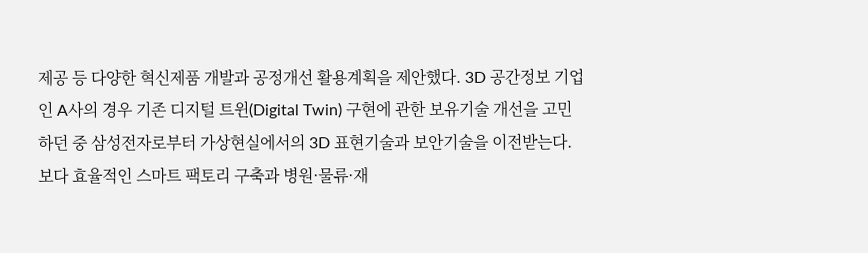제공 등 다양한 혁신제품 개발과 공정개선 활용계획을 제안했다. 3D 공간정보 기업인 A사의 경우 기존 디지털 트윈(Digital Twin) 구현에 관한 보유기술 개선을 고민하던 중 삼성전자로부터 가상현실에서의 3D 표현기술과 보안기술을 이전받는다. 보다 효율적인 스마트 팩토리 구축과 병원·물류·재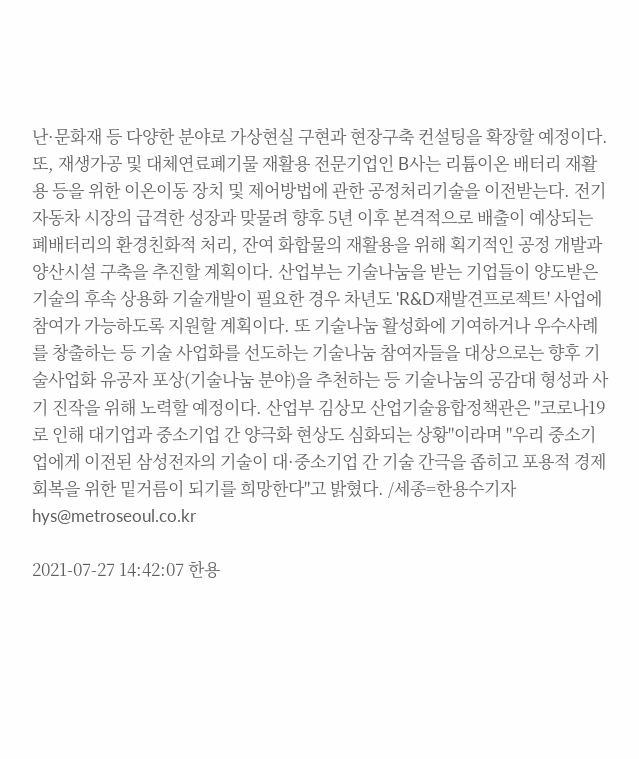난·문화재 등 다양한 분야로 가상현실 구현과 현장구축 컨설팅을 확장할 예정이다. 또, 재생가공 및 대체연료폐기물 재활용 전문기업인 B사는 리튬이온 배터리 재활용 등을 위한 이온이동 장치 및 제어방법에 관한 공정처리기술을 이전받는다. 전기자동차 시장의 급격한 성장과 맞물려 향후 5년 이후 본격적으로 배출이 예상되는 폐배터리의 환경친화적 처리, 잔여 화합물의 재활용을 위해 획기적인 공정 개발과 양산시설 구축을 추진할 계획이다. 산업부는 기술나눔을 받는 기업들이 양도받은 기술의 후속 상용화 기술개발이 필요한 경우 차년도 'R&D재발견프로젝트' 사업에 참여가 가능하도록 지원할 계획이다. 또 기술나눔 활성화에 기여하거나 우수사례를 창출하는 등 기술 사업화를 선도하는 기술나눔 참여자들을 대상으로는 향후 기술사업화 유공자 포상(기술나눔 분야)을 추천하는 등 기술나눔의 공감대 형성과 사기 진작을 위해 노력할 예정이다. 산업부 김상모 산업기술융합정책관은 "코로나19로 인해 대기업과 중소기업 간 양극화 현상도 심화되는 상황"이라며 "우리 중소기업에게 이전된 삼성전자의 기술이 대·중소기업 간 기술 간극을 좁히고 포용적 경제회복을 위한 밑거름이 되기를 희망한다"고 밝혔다. /세종=한용수기자 hys@metroseoul.co.kr

2021-07-27 14:42:07 한용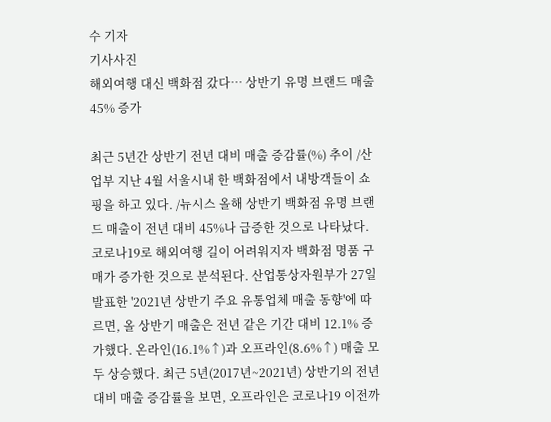수 기자
기사사진
해외여행 대신 백화점 갔다… 상반기 유명 브랜드 매출 45% 증가

최근 5년간 상반기 전년 대비 매출 증감률(%) 추이 /산업부 지난 4월 서울시내 한 백화점에서 내방객들이 쇼핑을 하고 있다. /뉴시스 올해 상반기 백화점 유명 브랜드 매출이 전년 대비 45%나 급증한 것으로 나타났다. 코로나19로 해외여행 길이 어려워지자 백화점 명품 구매가 증가한 것으로 분석된다. 산업통상자원부가 27일 발표한 '2021년 상반기 주요 유통업체 매출 동향'에 따르면, 올 상반기 매출은 전년 같은 기간 대비 12.1% 증가했다. 온라인(16.1%↑)과 오프라인(8.6%↑) 매출 모두 상승했다. 최근 5년(2017년~2021년) 상반기의 전년 대비 매출 증감률을 보면, 오프라인은 코로나19 이전까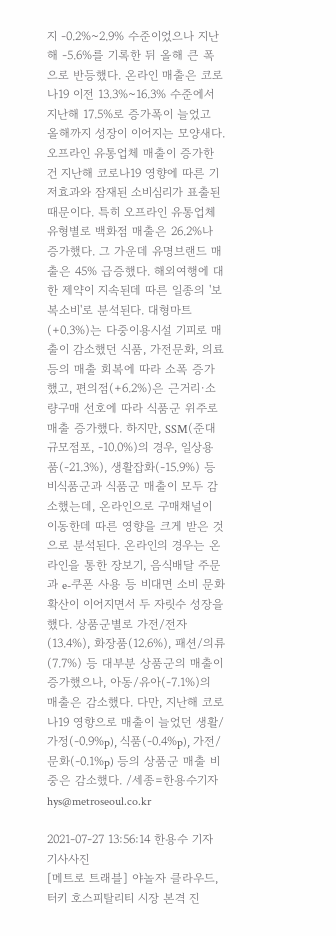지 -0.2%~2.9% 수준이었으나 지난해 -5.6%를 기록한 뒤 올해 큰 폭으로 반등했다. 온라인 매출은 코로나19 이전 13.3%~16.3% 수준에서 지난해 17.5%로 증가폭이 늘었고 올해까지 성장이 이어지는 모양새다. 오프라인 유통업체 매출이 증가한 건 지난해 코로나19 영향에 따른 기저효과와 잠재된 소비심리가 표출된 때문이다. 특히 오프라인 유통업체 유형별로 백화점 매출은 26.2%나 증가했다. 그 가운데 유명브랜드 매출은 45% 급증했다. 해외여행에 대한 제약이 지속된데 따른 일종의 '보복소비'로 분석된다. 대형마트(+0.3%)는 다중이용시설 기피로 매출이 감소했던 식품, 가전문화, 의료 등의 매출 회복에 따라 소폭 증가했고, 편의점(+6.2%)은 근거리·소량구매 선호에 따라 식품군 위주로 매출 증가했다. 하지만, SSM(준대규모점포, -10.0%)의 경우, 일상용품(-21.3%), 생활잡화(-15.9%) 등 비식품군과 식품군 매출이 모두 감소했는데, 온라인으로 구매채널이 이동한데 따른 영향을 크게 받은 것으로 분석된다. 온라인의 경우는 온라인을 통한 장보기, 음식배달 주문과 e-쿠폰 사용 등 비대면 소비 문화 확산이 이어지면서 두 자릿수 성장을 했다. 상품군별로 가전/전자(13.4%), 화장품(12.6%), 패션/의류(7.7%) 등 대부분 상품군의 매출이 증가했으나, 아동/유아(-7.1%)의 매출은 감소했다. 다만, 지난해 코로나19 영향으로 매출이 늘었던 생활/가정(-0.9%p), 식품(-0.4%p), 가전/문화(-0.1%p) 등의 상품군 매출 비중은 감소했다. /세종=한용수기자 hys@metroseoul.co.kr

2021-07-27 13:56:14 한용수 기자
기사사진
[메트로 트래블] 야놀자 클라우드, 터키 호스피탈리티 시장 본격 진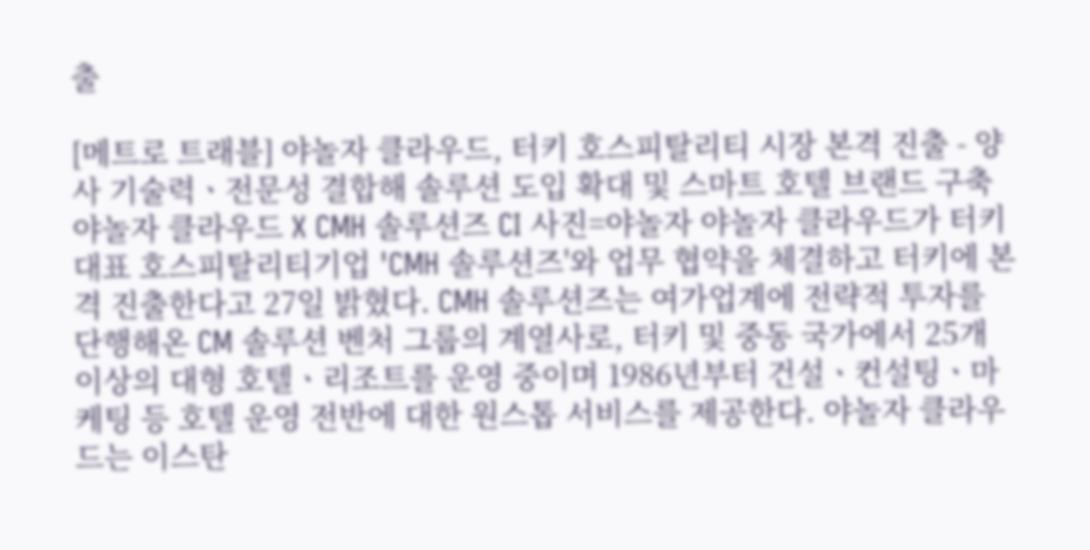출

[메트로 트래블] 야놀자 클라우드, 터키 호스피탈리티 시장 본격 진출 - 양사 기술력ㆍ전문성 결합해 솔루션 도입 확대 및 스마트 호텔 브랜드 구축 야놀자 클라우드 X CMH 솔루션즈 CI 사진=야놀자 야놀자 클라우드가 터키 대표 호스피탈리티기업 'CMH 솔루션즈'와 업무 협약을 체결하고 터키에 본격 진출한다고 27일 밝혔다. CMH 솔루션즈는 여가업계에 전략적 투자를 단행해온 CM 솔루션 벤처 그룹의 계열사로, 터키 및 중동 국가에서 25개 이상의 대형 호텔ㆍ리조트를 운영 중이며 1986년부터 건설ㆍ컨설팅ㆍ마케팅 등 호텔 운영 전반에 대한 원스톱 서비스를 제공한다. 야놀자 클라우드는 이스탄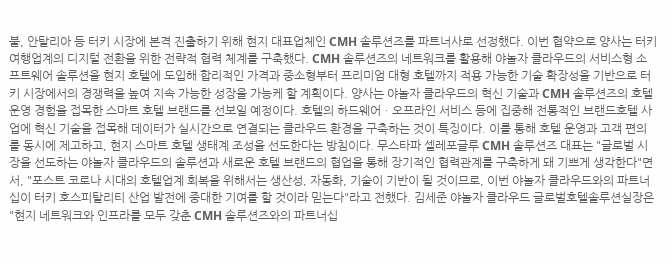불, 안탈리아 등 터키 시장에 본격 진출하기 위해 현지 대표업체인 CMH 솔루션즈를 파트너사로 선정했다. 이번 협약으로 양사는 터키 여행업계의 디지털 전환을 위한 전략적 협력 체계를 구축했다. CMH 솔루션즈의 네트워크를 활용해 야놀자 클라우드의 서비스형 소프트웨어 솔루션을 현지 호텔에 도입해 합리적인 가격과 중소형부터 프리미엄 대형 호텔까지 적용 가능한 기술 확장성을 기반으로 터키 시장에서의 경쟁력을 높여 지속 가능한 성장을 가능케 할 계획이다. 양사는 야놀자 클라우드의 혁신 기술과 CMH 솔루션즈의 호텔 운영 경험을 접목한 스마트 호텔 브랜드를 선보일 예정이다. 호텔의 하드웨어ㆍ오프라인 서비스 등에 집중해 전통적인 브랜드호텔 사업에 혁신 기술을 접목해 데이터가 실시간으로 연결되는 클라우드 환경을 구축하는 것이 특징이다. 이를 통해 호텔 운영과 고객 편의를 동시에 제고하고, 현지 스마트 호텔 생태계 조성을 선도한다는 방침이다. 무스타파 셀레포글루 CMH 솔루션즈 대표는 "글로벌 시장을 선도하는 야놀자 클라우드의 솔루션과 새로운 호텔 브랜드의 협업을 통해 장기적인 협력관계를 구축하게 돼 기쁘게 생각한다"면서, "포스트 코로나 시대의 호텔업계 회복을 위해서는 생산성, 자동화, 기술이 기반이 될 것이므로, 이번 야놀자 클라우드와의 파트너십이 터키 호스피탈리티 산업 발전에 중대한 기여를 할 것이라 믿는다"라고 전했다. 김세준 야놀자 클라우드 글로벌호텔솔루션실장은 "현지 네트워크와 인프라를 모두 갖춘 CMH 솔루션즈와의 파트너십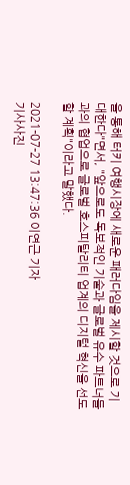을 통해 터키 여행시장에 새로운 패러다임을 제시할 것으로 기대한다"면서, "앞으로도 독보적인 기술과 글로벌 유수 파트너들과의 협업으로 글로벌 호스피탈리티 업계의 디지털 혁신을 선도할 계획"이라고 말했다.

2021-07-27 13:47:36 이연근 기자
기사사진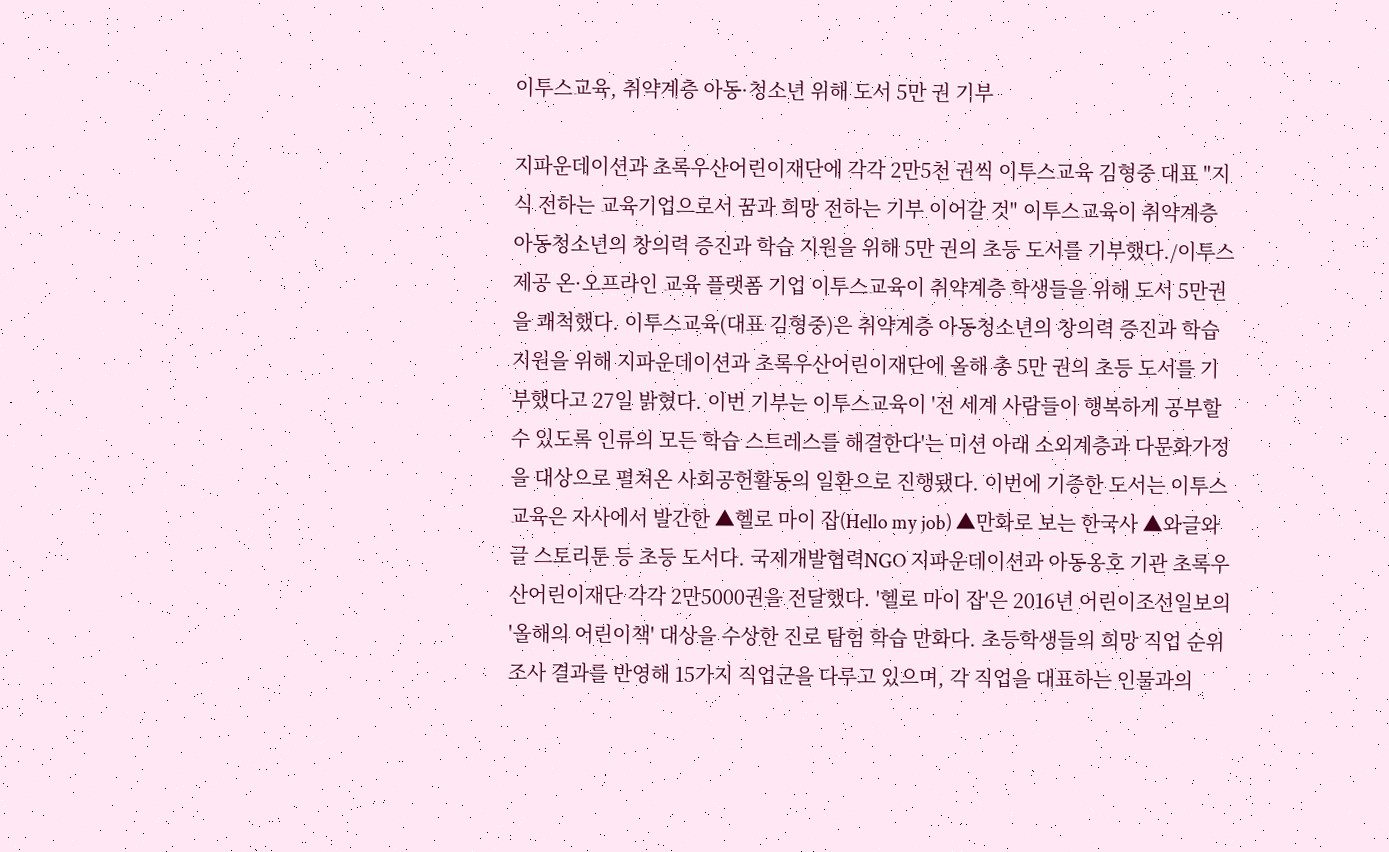이투스교육, 취약계층 아동·청소년 위해 도서 5만 권 기부

지파운데이션과 초록우산어린이재단에 각각 2만5천 권씩 이투스교육 김형중 대표 "지식 전하는 교육기업으로서 꿈과 희망 전하는 기부 이어갈 것" 이투스교육이 취약계층 아동청소년의 창의력 증진과 학습 지원을 위해 5만 권의 초등 도서를 기부했다./이투스 제공 온·오프라인 교육 플랫폼 기업 이투스교육이 취약계층 학생들을 위해 도서 5만권을 쾌척했다. 이투스교육(대표 김형중)은 취약계층 아동청소년의 창의력 증진과 학습 지원을 위해 지파운데이션과 초록우산어린이재단에 올해 총 5만 권의 초등 도서를 기부했다고 27일 밝혔다. 이번 기부는 이투스교육이 '전 세계 사람들이 행복하게 공부할 수 있도록 인류의 모든 학습 스트레스를 해결한다'는 미션 아래 소외계층과 다문화가정을 대상으로 펼쳐온 사회공헌활동의 일환으로 진행됐다. 이번에 기증한 도서는 이투스교육은 자사에서 발간한 ▲헬로 마이 잡(Hello my job) ▲만화로 보는 한국사 ▲와글와글 스토리툰 등 초등 도서다. 국제개발협력NGO 지파운데이션과 아동옹호 기관 초록우산어린이재단 각각 2만5000권을 전달했다. '헬로 마이 잡'은 2016년 어린이조선일보의 '올해의 어린이책' 대상을 수상한 진로 탐험 학습 만화다. 초등학생들의 희망 직업 순위 조사 결과를 반영해 15가지 직업군을 다루고 있으며, 각 직업을 대표하는 인물과의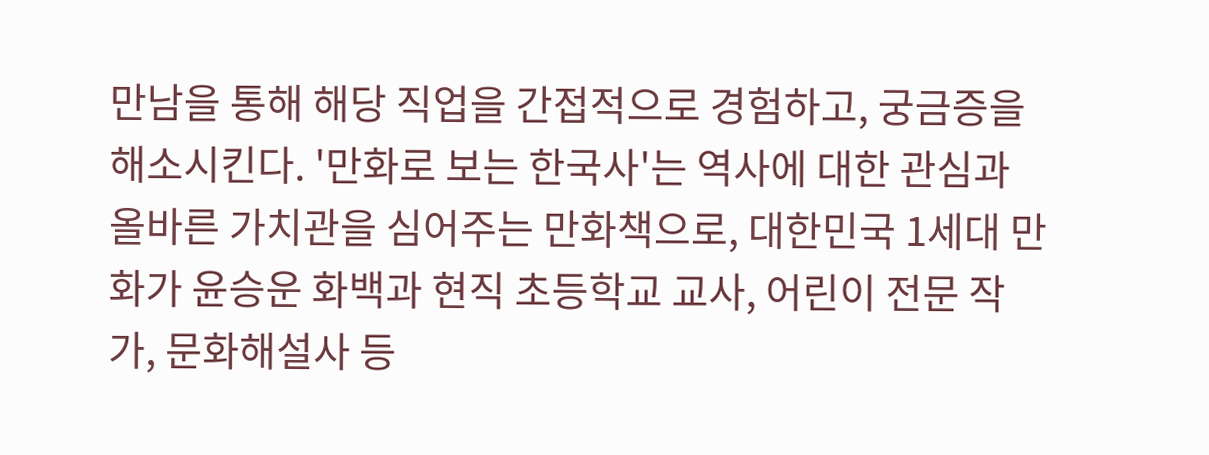만남을 통해 해당 직업을 간접적으로 경험하고, 궁금증을 해소시킨다. '만화로 보는 한국사'는 역사에 대한 관심과 올바른 가치관을 심어주는 만화책으로, 대한민국 1세대 만화가 윤승운 화백과 현직 초등학교 교사, 어린이 전문 작가, 문화해설사 등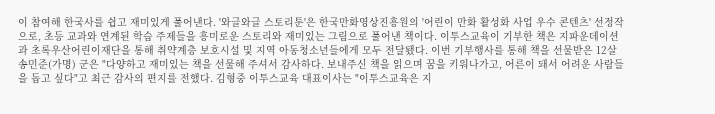이 참여해 한국사를 쉽고 재미있게 풀어낸다. '와글와글 스토리툰'은 한국만화영상진흥원의 '어린이 만화 활성화 사업 우수 콘텐츠' 선정작으로, 초등 교과와 연계된 학습 주제들을 흥미로운 스토리와 재미있는 그림으로 풀어낸 책이다. 이투스교육이 기부한 책은 지파운데이션과 초록우산어린이재단을 통해 취약계층 보호시설 및 지역 아동청소년들에게 모두 전달됐다. 이번 기부행사를 통해 책을 선물받은 12살 송민준(가명) 군은 "다양하고 재미있는 책을 선물해 주셔서 감사하다. 보내주신 책을 읽으며 꿈을 키워나가고, 어른이 돼서 어려운 사람들을 돕고 싶다"고 최근 감사의 편지를 전했다. 김형중 이투스교육 대표이사는 "이투스교육은 지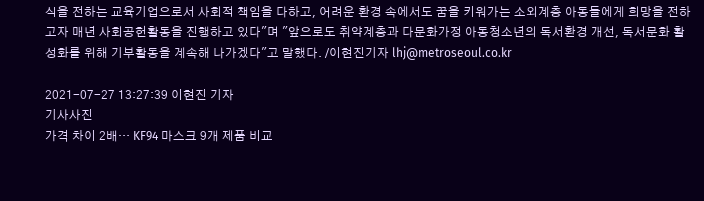식을 전하는 교육기업으로서 사회적 책임을 다하고, 어려운 환경 속에서도 꿈을 키워가는 소외계층 아동들에게 희망을 전하고자 매년 사회공헌활동을 진행하고 있다"며 "앞으로도 취약계층과 다문화가정 아동청소년의 독서환경 개선, 독서문화 활성화를 위해 기부활동을 계속해 나가겠다"고 말했다. /이현진기자 lhj@metroseoul.co.kr

2021-07-27 13:27:39 이현진 기자
기사사진
가격 차이 2배… KF94 마스크 9개 제품 비교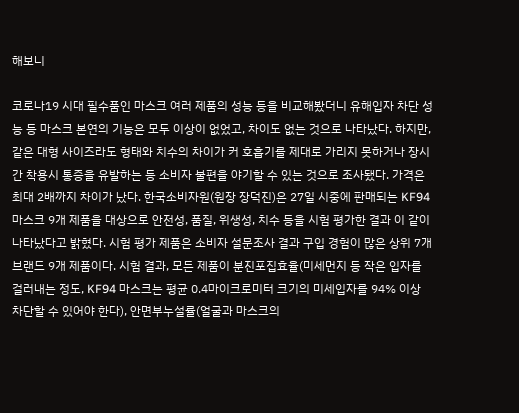해보니

코로나19 시대 필수품인 마스크 여러 제품의 성능 등을 비교해봤더니 유해입자 차단 성능 등 마스크 본연의 기능은 모두 이상이 없었고, 차이도 없는 것으로 나타났다. 하지만, 같은 대형 사이즈라도 형태와 치수의 차이가 커 호흡기를 제대로 가리지 못하거나 장시간 착용시 통증을 유발하는 등 소비자 불편을 야기할 수 있는 것으로 조사됐다. 가격은 최대 2배까지 차이가 났다. 한국소비자원(원장 장덕진)은 27일 시중에 판매되는 KF94 마스크 9개 제품을 대상으로 안전성, 품질, 위생성, 치수 등을 시험 평가한 결과 이 같이 나타났다고 밝혔다. 시험 평가 제품은 소비자 설문조사 결과 구입 경험이 많은 상위 7개 브랜드 9개 제품이다. 시험 결과, 모든 제품이 분진포집효율(미세먼지 등 작은 입자를 걸러내는 정도, KF94 마스크는 평균 0.4마이크로미터 크기의 미세입자를 94% 이상 차단할 수 있어야 한다), 안면부누설률(얼굴과 마스크의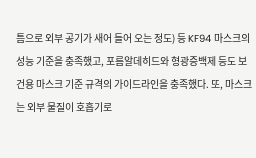틈으로 외부 공기가 새어 들어 오는 정도) 등 KF94 마스크의 성능 기준을 충족했고, 포름알데히드와 형광증백제 등도 보건용 마스크 기준 규격의 가이드라인을 충족했다. 또, 마스크는 외부 물질이 호흡기로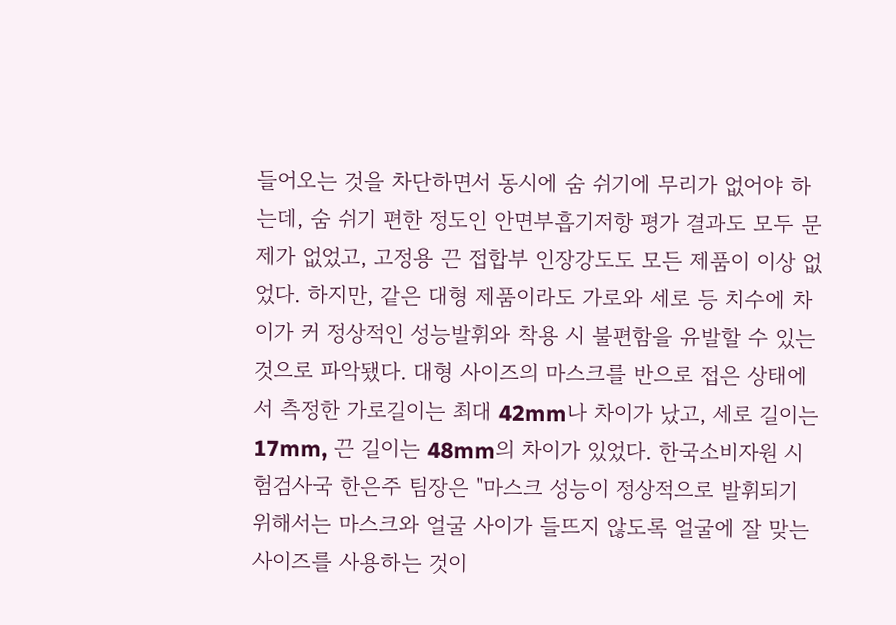들어오는 것을 차단하면서 동시에 숨 쉬기에 무리가 없어야 하는데, 숨 쉬기 편한 정도인 안면부흡기저항 평가 결과도 모두 문제가 없었고, 고정용 끈 접합부 인장강도도 모든 제품이 이상 없었다. 하지만, 같은 대형 제품이라도 가로와 세로 등 치수에 차이가 커 정상적인 성능발휘와 착용 시 불편함을 유발할 수 있는 것으로 파악됐다. 대형 사이즈의 마스크를 반으로 접은 상태에서 측정한 가로길이는 최대 42mm나 차이가 났고, 세로 길이는 17mm, 끈 길이는 48mm의 차이가 있었다. 한국소비자원 시험검사국 한은주 팀장은 "마스크 성능이 정상적으로 발휘되기 위해서는 마스크와 얼굴 사이가 들뜨지 않도록 얼굴에 잘 맞는 사이즈를 사용하는 것이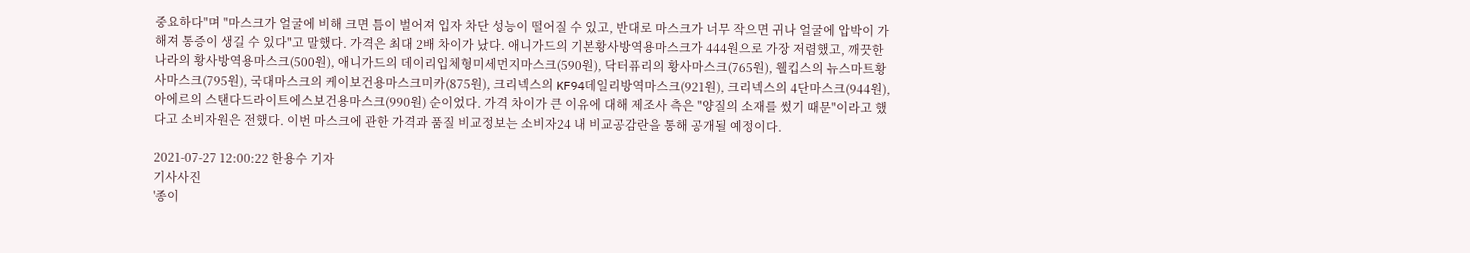중요하다"며 "마스크가 얼굴에 비해 크면 틈이 벌어져 입자 차단 성능이 떨어질 수 있고, 반대로 마스크가 너무 작으면 귀나 얼굴에 압박이 가해져 통증이 생길 수 있다"고 말했다. 가격은 최대 2배 차이가 났다. 애니가드의 기본황사방역용마스크가 444원으로 가장 저렴했고, 깨끗한나라의 황사방역용마스크(500원), 애니가드의 데이리입체형미세먼지마스크(590원), 닥터퓨리의 황사마스크(765원), 웰킵스의 뉴스마트황사마스크(795원), 국대마스크의 케이보건용마스크미카(875원), 크리넥스의 KF94데일리방역마스크(921원), 크리넥스의 4단마스크(944원), 아에르의 스탠다드라이트에스보건용마스크(990원) 순이었다. 가격 차이가 큰 이유에 대해 제조사 측은 "양질의 소재를 썼기 때문"이라고 했다고 소비자원은 전했다. 이번 마스크에 관한 가격과 품질 비교정보는 소비자24 내 비교공감란을 통해 공개될 예정이다.

2021-07-27 12:00:22 한용수 기자
기사사진
'종이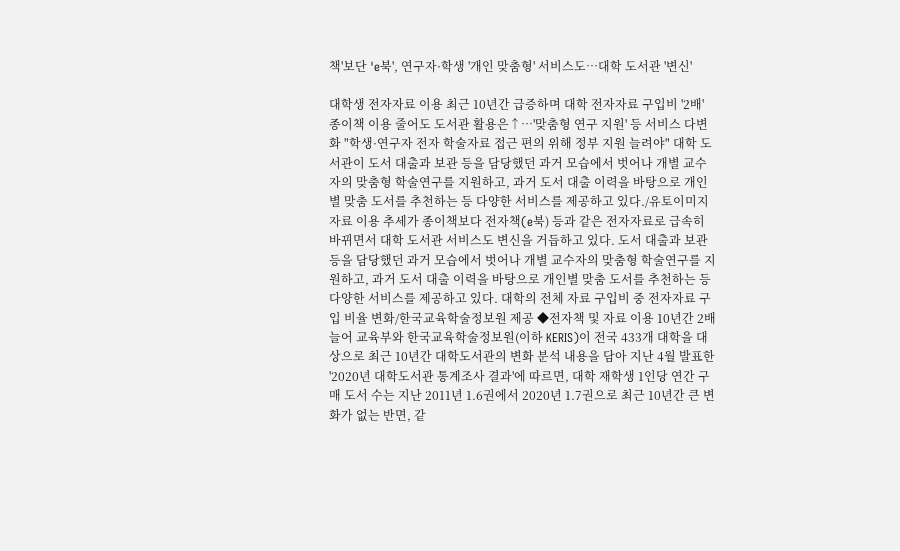책'보단 'e북', 연구자·학생 '개인 맞춤형' 서비스도…대학 도서관 '변신'

대학생 전자자료 이용 최근 10년간 급증하며 대학 전자자료 구입비 '2배' 종이책 이용 줄어도 도서관 활용은↑…'맞춤형 연구 지원' 등 서비스 다변화 "학생·연구자 전자 학술자료 접근 편의 위해 정부 지원 늘려야" 대학 도서관이 도서 대출과 보관 등을 담당했던 과거 모습에서 벗어나 개별 교수자의 맞춤형 학술연구를 지원하고, 과거 도서 대출 이력을 바탕으로 개인별 맞춤 도서를 추천하는 등 다양한 서비스를 제공하고 있다./유토이미지 자료 이용 추세가 종이책보다 전자책(e북) 등과 같은 전자자료로 급속히 바뀌면서 대학 도서관 서비스도 변신을 거듭하고 있다. 도서 대출과 보관 등을 담당했던 과거 모습에서 벗어나 개별 교수자의 맞춤형 학술연구를 지원하고, 과거 도서 대출 이력을 바탕으로 개인별 맞춤 도서를 추천하는 등 다양한 서비스를 제공하고 있다. 대학의 전체 자료 구입비 중 전자자료 구입 비율 변화/한국교육학술정보원 제공 ◆전자책 및 자료 이용 10년간 2배 늘어 교육부와 한국교육학술정보원(이하 KERIS)이 전국 433개 대학을 대상으로 최근 10년간 대학도서관의 변화 분석 내용을 담아 지난 4월 발표한 '2020년 대학도서관 통계조사 결과'에 따르면, 대학 재학생 1인당 연간 구매 도서 수는 지난 2011년 1.6권에서 2020년 1.7권으로 최근 10년간 큰 변화가 없는 반면, 같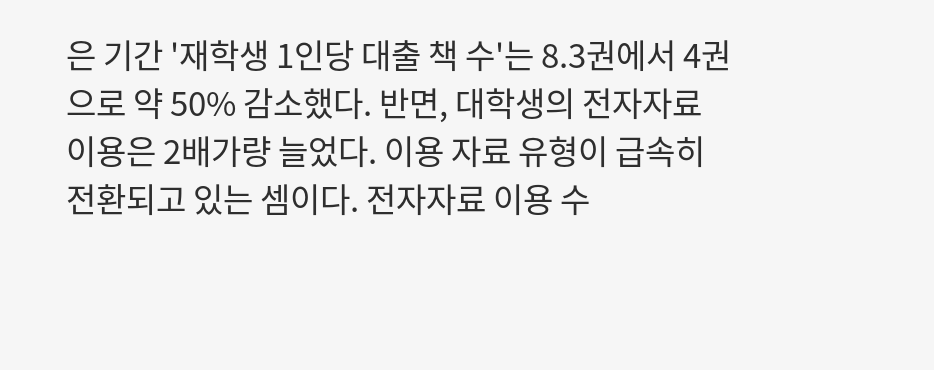은 기간 '재학생 1인당 대출 책 수'는 8.3권에서 4권으로 약 50% 감소했다. 반면, 대학생의 전자자료 이용은 2배가량 늘었다. 이용 자료 유형이 급속히 전환되고 있는 셈이다. 전자자료 이용 수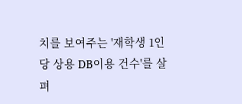치를 보여주는 '재학생 1인당 상용 DB이용 건수'를 살펴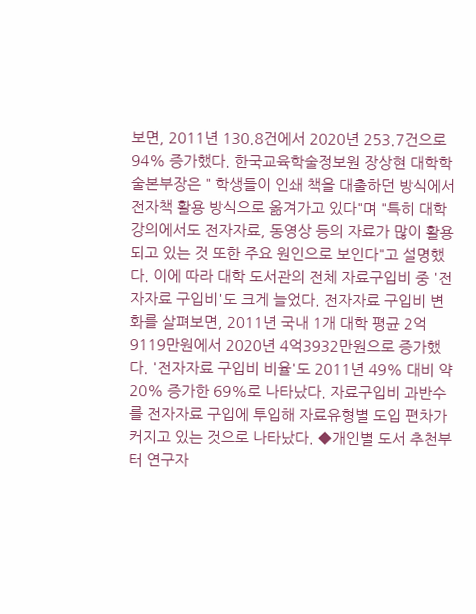보면, 2011년 130.8건에서 2020년 253.7건으로 94% 증가했다. 한국교육학술정보원 장상현 대학학술본부장은 " 학생들이 인쇄 책을 대출하던 방식에서 전자책 활용 방식으로 옮겨가고 있다"며 "특히 대학 강의에서도 전자자료, 동영상 등의 자료가 많이 활용되고 있는 것 또한 주요 원인으로 보인다"고 설명했다. 이에 따라 대학 도서관의 전체 자료구입비 중 '전자자료 구입비'도 크게 늘었다. 전자자료 구입비 변화를 살펴보면, 2011년 국내 1개 대학 평균 2억9119만원에서 2020년 4억3932만원으로 증가했다. '전자자료 구입비 비율'도 2011년 49% 대비 약 20% 증가한 69%로 나타났다. 자료구입비 과반수를 전자자료 구입에 투입해 자료유형별 도입 편차가 커지고 있는 것으로 나타났다. ◆개인별 도서 추천부터 연구자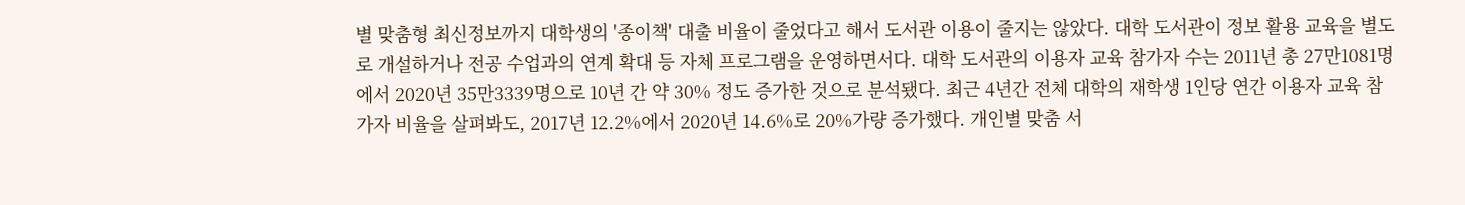별 맞춤형 최신정보까지 대학생의 '종이책' 대출 비율이 줄었다고 해서 도서관 이용이 줄지는 않았다. 대학 도서관이 정보 활용 교육을 별도로 개설하거나 전공 수업과의 연계 확대 등 자체 프로그램을 운영하면서다. 대학 도서관의 이용자 교육 참가자 수는 2011년 총 27만1081명에서 2020년 35만3339명으로 10년 간 약 30% 정도 증가한 것으로 분석됐다. 최근 4년간 전체 대학의 재학생 1인당 연간 이용자 교육 참가자 비율을 살펴봐도, 2017년 12.2%에서 2020년 14.6%로 20%가량 증가했다. 개인별 맞춤 서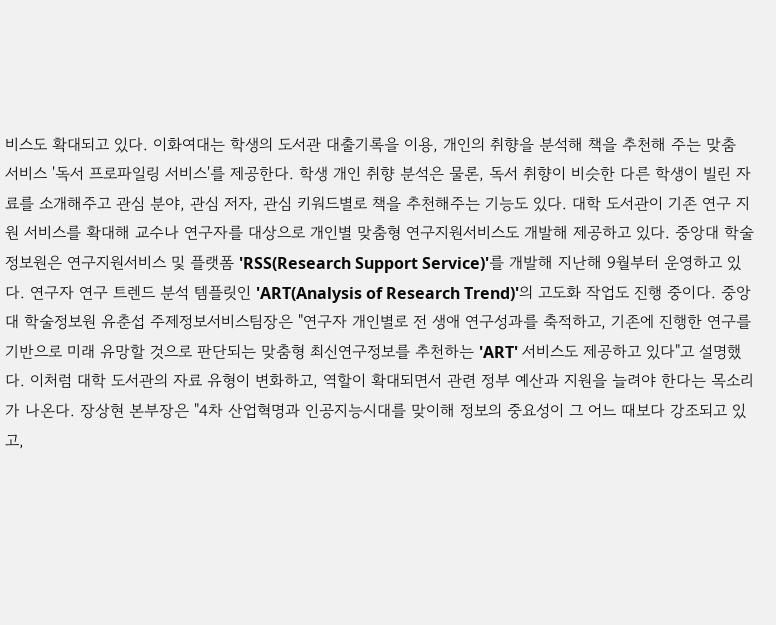비스도 확대되고 있다. 이화여대는 학생의 도서관 대출기록을 이용, 개인의 취향을 분석해 책을 추천해 주는 맞춤 서비스 '독서 프로파일링 서비스'를 제공한다. 학생 개인 취향 분석은 물론, 독서 취향이 비슷한 다른 학생이 빌린 자료를 소개해주고 관심 분야, 관심 저자, 관심 키워드별로 책을 추천해주는 기능도 있다. 대학 도서관이 기존 연구 지원 서비스를 확대해 교수나 연구자를 대상으로 개인별 맞춤형 연구지원서비스도 개발해 제공하고 있다. 중앙대 학술정보원은 연구지원서비스 및 플랫폼 'RSS(Research Support Service)'를 개발해 지난해 9월부터 운영하고 있다. 연구자 연구 트렌드 분석 템플릿인 'ART(Analysis of Research Trend)'의 고도화 작업도 진행 중이다. 중앙대 학술정보원 유춘섭 주제정보서비스팀장은 "연구자 개인별로 전 생애 연구성과를 축적하고, 기존에 진행한 연구를 기반으로 미래 유망할 것으로 판단되는 맞춤형 최신연구정보를 추천하는 'ART' 서비스도 제공하고 있다"고 설명했다. 이처럼 대학 도서관의 자료 유형이 변화하고, 역할이 확대되면서 관련 정부 예산과 지원을 늘려야 한다는 목소리가 나온다. 장상현 본부장은 "4차 산업혁명과 인공지능시대를 맞이해 정보의 중요성이 그 어느 때보다 강조되고 있고,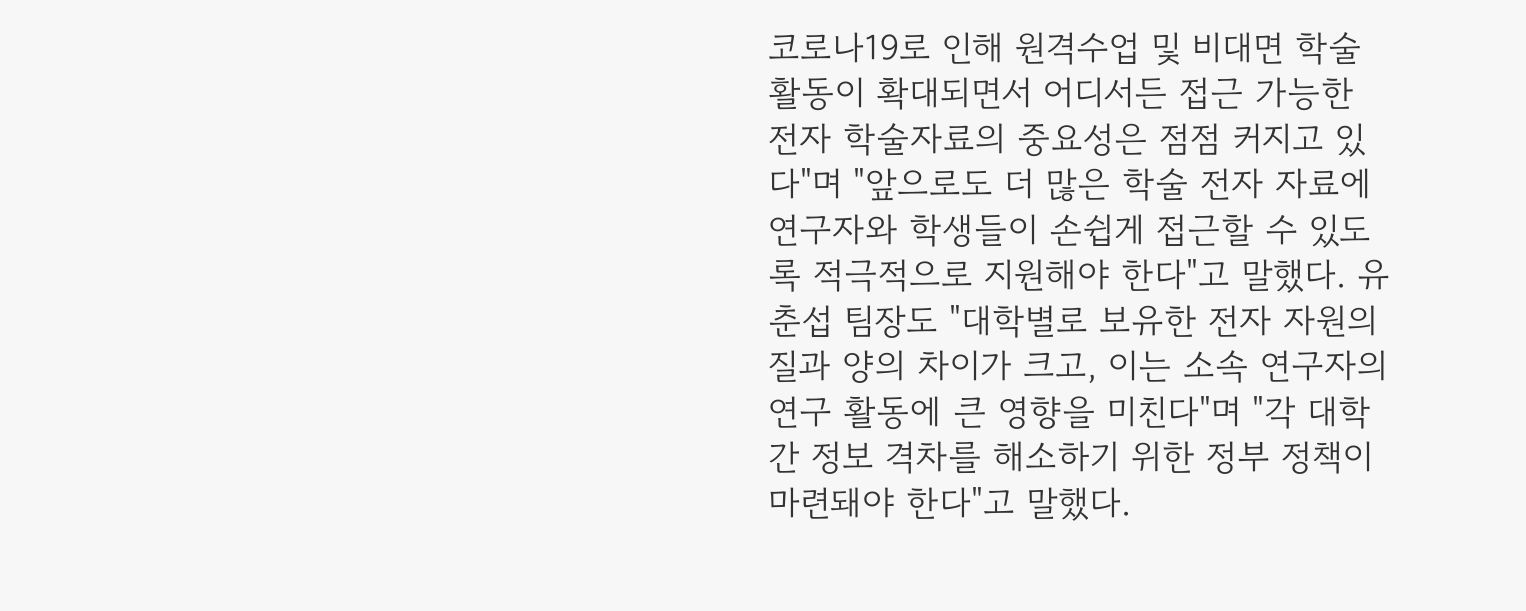코로나19로 인해 원격수업 및 비대면 학술 활동이 확대되면서 어디서든 접근 가능한 전자 학술자료의 중요성은 점점 커지고 있다"며 "앞으로도 더 많은 학술 전자 자료에 연구자와 학생들이 손쉽게 접근할 수 있도록 적극적으로 지원해야 한다"고 말했다. 유춘섭 팀장도 "대학별로 보유한 전자 자원의 질과 양의 차이가 크고, 이는 소속 연구자의 연구 활동에 큰 영향을 미친다"며 "각 대학 간 정보 격차를 해소하기 위한 정부 정책이 마련돼야 한다"고 말했다.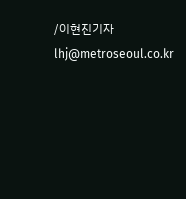/이현진기자 lhj@metroseoul.co.kr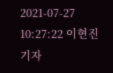2021-07-27 10:27:22 이현진 기자